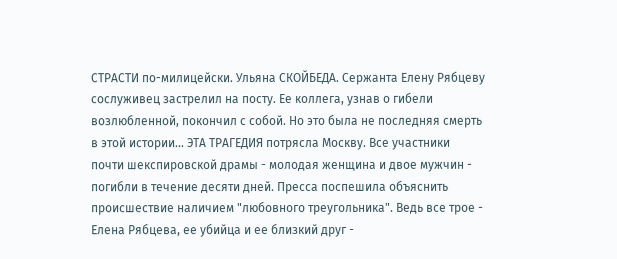СТРАСТИ по-милицейски. Ульяна СКОЙБЕДА. Сержанта Елену Рябцеву сослуживец застрелил на посту. Ее коллега, узнав о гибели возлюбленной, покончил с собой. Но это была не последняя смерть в этой истории... ЭТА ТРАГЕДИЯ потрясла Москву. Все участники почти шекспировской драмы - молодая женщина и двое мужчин - погибли в течение десяти дней. Пресса поспешила объяснить происшествие наличием "любовного треугольника". Ведь все трое - Елена Рябцева, ее убийца и ее близкий друг -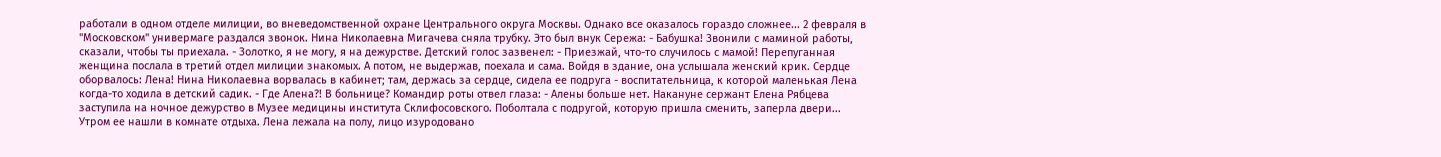работали в одном отделе милиции, во вневедомственной охране Центрального округа Москвы. Однако все оказалось гораздо сложнее... 2 февраля в "Московском" универмаге раздался звонок. Нина Николаевна Мигачева сняла трубку. Это был внук Сережа: - Бабушка! Звонили с маминой работы, сказали, чтобы ты приехала. - Золотко, я не могу, я на дежурстве. Детский голос зазвенел: - Приезжай, что-то случилось с мамой! Перепуганная женщина послала в третий отдел милиции знакомых. А потом, не выдержав, поехала и сама. Войдя в здание, она услышала женский крик. Сердце оборвалось: Лена! Нина Николаевна ворвалась в кабинет; там, держась за сердце, сидела ее подруга - воспитательница, к которой маленькая Лена когда-то ходила в детский садик. - Где Алена?! В больнице? Командир роты отвел глаза: - Алены больше нет. Накануне сержант Елена Рябцева заступила на ночное дежурство в Музее медицины института Склифосовского. Поболтала с подругой, которую пришла сменить, заперла двери... Утром ее нашли в комнате отдыха. Лена лежала на полу, лицо изуродовано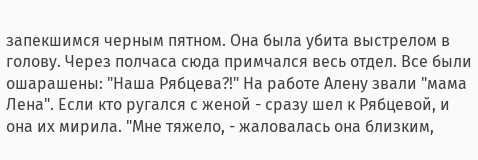запекшимся черным пятном. Она была убита выстрелом в голову. Через полчаса сюда примчался весь отдел. Все были ошарашены: "Наша Рябцева?!" На работе Алену звали "мама Лена". Если кто ругался с женой - сразу шел к Рябцевой, и она их мирила. "Мне тяжело, - жаловалась она близким,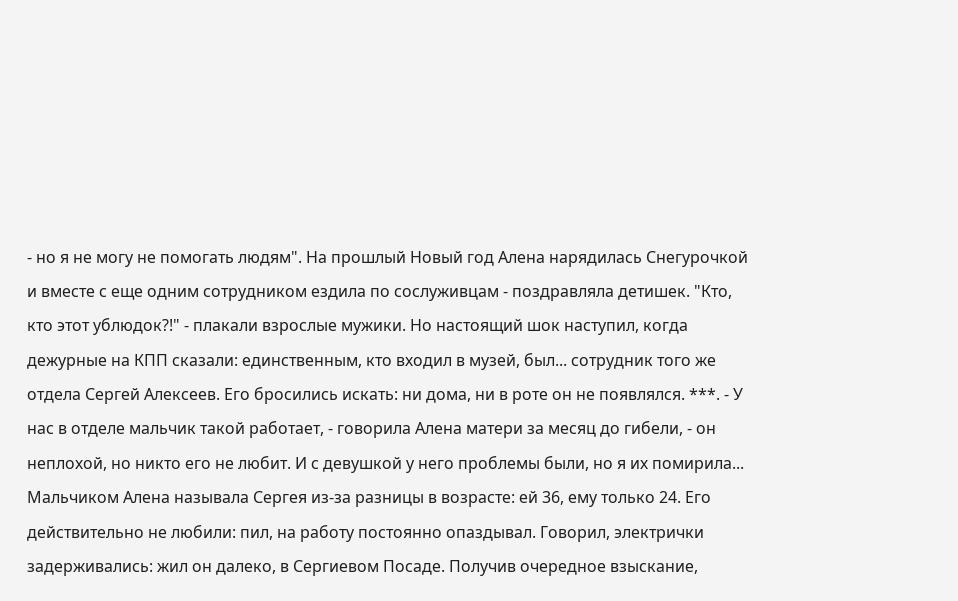- но я не могу не помогать людям". На прошлый Новый год Алена нарядилась Снегурочкой и вместе с еще одним сотрудником ездила по сослуживцам - поздравляла детишек. "Кто, кто этот ублюдок?!" - плакали взрослые мужики. Но настоящий шок наступил, когда дежурные на КПП сказали: единственным, кто входил в музей, был... сотрудник того же отдела Сергей Алексеев. Его бросились искать: ни дома, ни в роте он не появлялся. ***. - У нас в отделе мальчик такой работает, - говорила Алена матери за месяц до гибели, - он неплохой, но никто его не любит. И с девушкой у него проблемы были, но я их помирила... Мальчиком Алена называла Сергея из-за разницы в возрасте: ей 36, ему только 24. Его действительно не любили: пил, на работу постоянно опаздывал. Говорил, электрички задерживались: жил он далеко, в Сергиевом Посаде. Получив очередное взыскание,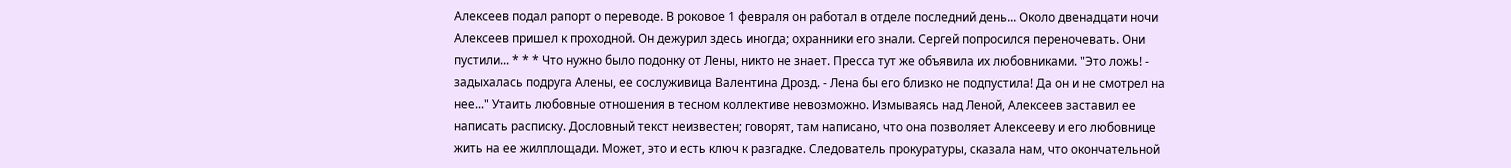Алексеев подал рапорт о переводе. В роковое 1 февраля он работал в отделе последний день... Около двенадцати ночи Алексеев пришел к проходной. Он дежурил здесь иногда; охранники его знали. Сергей попросился переночевать. Они пустили... * * * Что нужно было подонку от Лены, никто не знает. Пресса тут же объявила их любовниками. "Это ложь! - задыхалась подруга Алены, ее сослуживица Валентина Дрозд. - Лена бы его близко не подпустила! Да он и не смотрел на нее..." Утаить любовные отношения в тесном коллективе невозможно. Измываясь над Леной, Алексеев заставил ее написать расписку. Дословный текст неизвестен; говорят, там написано, что она позволяет Алексееву и его любовнице жить на ее жилплощади. Может, это и есть ключ к разгадке. Следователь прокуратуры, сказала нам, что окончательной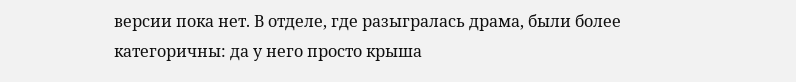версии пока нет. В отделе, где разыгралась драма, были более категоричны: да у него просто крыша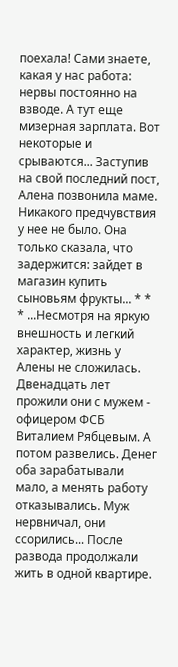поехала! Сами знаете, какая у нас работа: нервы постоянно на взводе. А тут еще мизерная зарплата. Вот некоторые и срываются... Заступив на свой последний пост, Алена позвонила маме. Никакого предчувствия у нее не было. Она только сказала, что задержится: зайдет в магазин купить сыновьям фрукты... * * * ...Несмотря на яркую внешность и легкий характер, жизнь у Алены не сложилась. Двенадцать лет прожили они с мужем - офицером ФСБ Виталием Рябцевым. А потом развелись. Денег оба зарабатывали мало, а менять работу отказывались. Муж нервничал, они ссорились... После развода продолжали жить в одной квартире.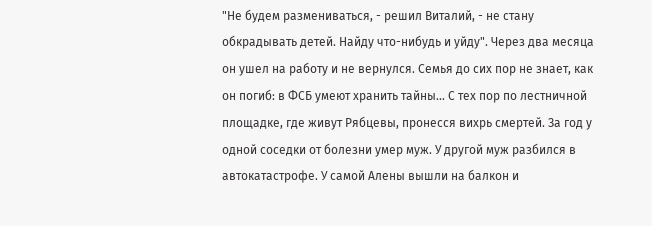"Не будем размениваться, - решил Виталий, - не стану обкрадывать детей. Найду что-нибудь и уйду". Через два месяца он ушел на работу и не вернулся. Семья до сих пор не знает, как он погиб: в ФСБ умеют хранить тайны... С тех пор по лестничной площадке, где живут Рябцевы, пронесся вихрь смертей. За год у одной соседки от болезни умер муж. У другой муж разбился в автокатастрофе. У самой Алены вышли на балкон и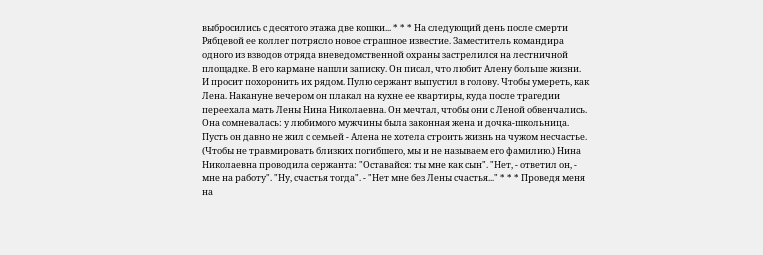выбросились с десятого этажа две кошки... * * * На следующий день после смерти Рябцевой ее коллег потрясло новое страшное известие. Заместитель командира одного из взводов отряда вневедомственной охраны застрелился на лестничной площадке. В его кармане нашли записку. Он писал, что любит Алену больше жизни. И просит похоронить их рядом. Пулю сержант выпустил в голову. Чтобы умереть, как Лена. Накануне вечером он плакал на кухне ее квартиры, куда после трагедии переехала мать Лены Нина Николаевна. Он мечтал, чтобы они с Леной обвенчались. Она сомневалась: у любимого мужчины была законная жена и дочка-школьница. Пусть он давно не жил с семьей - Алена не хотела строить жизнь на чужом несчастье. (Чтобы не травмировать близких погибшего, мы и не называем его фамилию.) Нина Николаевна проводила сержанта: "Оставайся: ты мне как сын". "Нет, - ответил он, - мне на работу". "Ну, счастья тогда". - "Нет мне без Лены счастья..." * * * Проведя меня на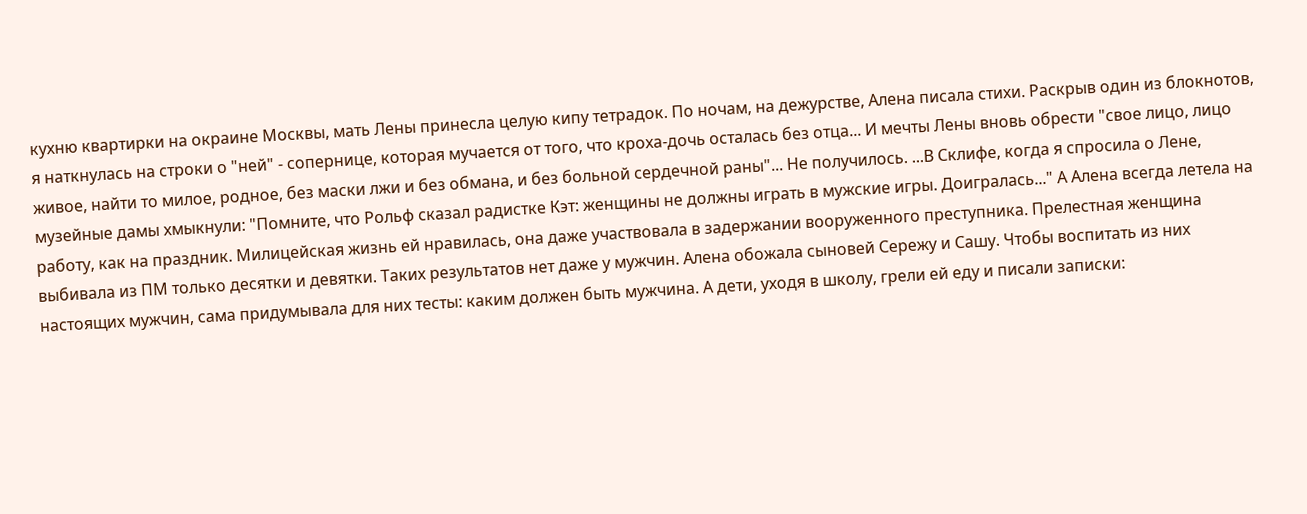кухню квартирки на окраине Москвы, мать Лены принесла целую кипу тетрадок. По ночам, на дежурстве, Алена писала стихи. Раскрыв один из блокнотов, я наткнулась на строки о "ней" - сопернице, которая мучается от того, что кроха-дочь осталась без отца... И мечты Лены вновь обрести "свое лицо, лицо живое, найти то милое, родное, без маски лжи и без обмана, и без больной сердечной раны"... Не получилось. ...В Склифе, когда я спросила о Лене, музейные дамы хмыкнули: "Помните, что Рольф сказал радистке Кэт: женщины не должны играть в мужские игры. Доигралась..." А Алена всегда летела на работу, как на праздник. Милицейская жизнь ей нравилась, она даже участвовала в задержании вооруженного преступника. Прелестная женщина выбивала из ПМ только десятки и девятки. Таких результатов нет даже у мужчин. Алена обожала сыновей Сережу и Сашу. Чтобы воспитать из них настоящих мужчин, сама придумывала для них тесты: каким должен быть мужчина. А дети, уходя в школу, грели ей еду и писали записки: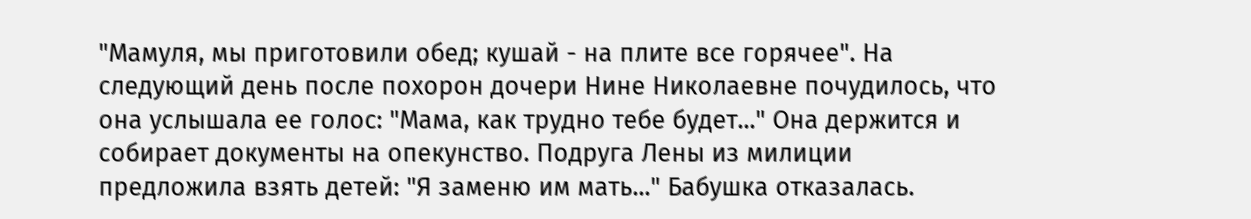"Мамуля, мы приготовили обед; кушай - на плите все горячее". На следующий день после похорон дочери Нине Николаевне почудилось, что она услышала ее голос: "Мама, как трудно тебе будет..." Она держится и собирает документы на опекунство. Подруга Лены из милиции предложила взять детей: "Я заменю им мать..." Бабушка отказалась.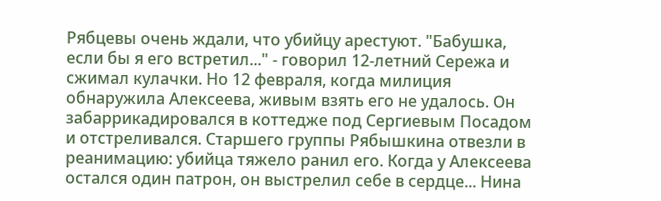Рябцевы очень ждали, что убийцу арестуют. "Бабушка, если бы я его встретил..." - говорил 12-летний Сережа и сжимал кулачки. Но 12 февраля, когда милиция обнаружила Алексеева, живым взять его не удалось. Он забаррикадировался в коттедже под Сергиевым Посадом и отстреливался. Старшего группы Рябышкина отвезли в реанимацию: убийца тяжело ранил его. Когда у Алексеева остался один патрон, он выстрелил себе в сердце... Нина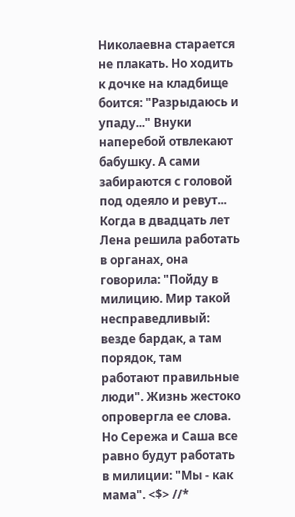Николаевна старается не плакать. Но ходить к дочке на кладбище боится: "Разрыдаюсь и упаду..." Внуки наперебой отвлекают бабушку. А сами забираются с головой под одеяло и ревут... Когда в двадцать лет Лена решила работать в органах, она говорила: "Пойду в милицию. Мир такой несправедливый: везде бардак, а там порядок, там работают правильные люди". Жизнь жестоко опровергла ее слова. Но Сережа и Саша все равно будут работать в милиции: "Мы - как мама". <$> //*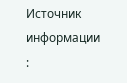Источник информации :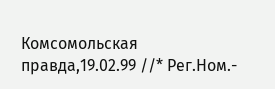Комсомольская правда,19.02.99 //* Рег.Ном.-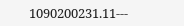1090200231.11---